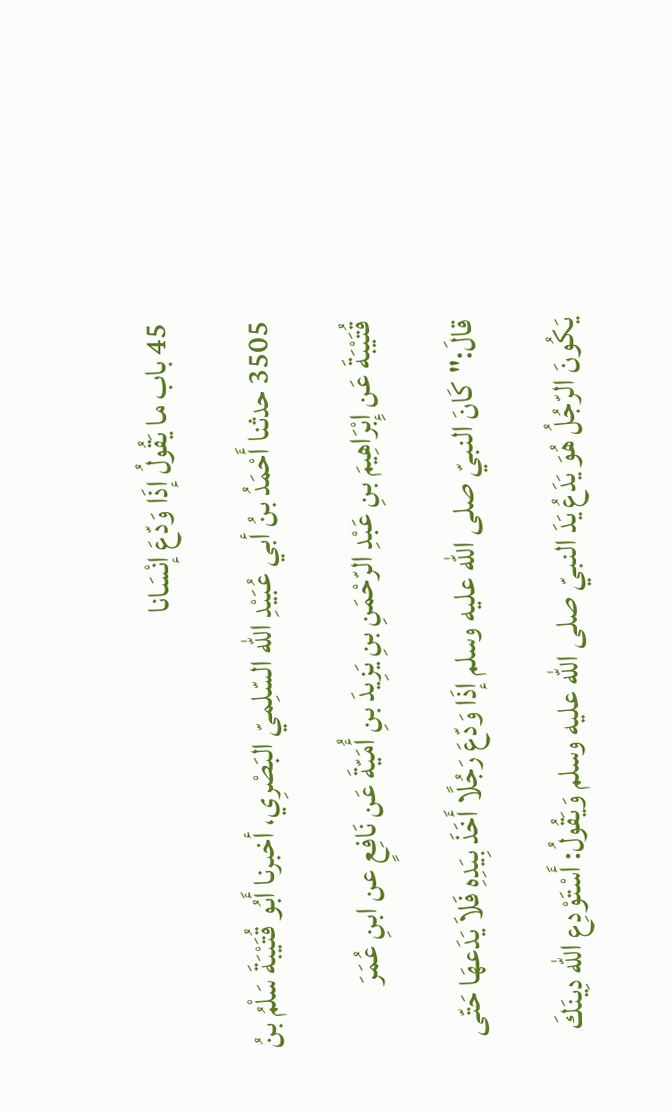45 باب ما يَقُولُ إذَا وَدّعَ إنْسَانا
3505 حدثنا أَحْمَدُ بنُ أبي عُبَيْدِ الله السّلِميّ البَصْرِي، أخبرنا أَبُو قُتَيْبَةَ سَلْمُ بنُ قُتَيْبَةَ عَن إِبْرَاهِيمَ بنِ عَبْدِ الرّحْمَنِ بنِ يَزِيدَ بنِ أُمَيّةَ عَن نَافِعٍ عن ابنِ عُمَرَ قالَ:"كَانَ النبيّ صلى الله عليه وسلم إذَا وَدّعَ رَجُلًا أَخَذَ بِيَدِهِ فَلاَ يَدَعهَا حَتّى يَكُونَ الرّجُلُ هُوَ يَدَعُ يَدَ النبيّ صلى الله عليه وسلم وَيَقُولُ: أَسْتَوْدِع الله دِينَكَ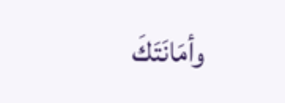وأمَانَتَكَ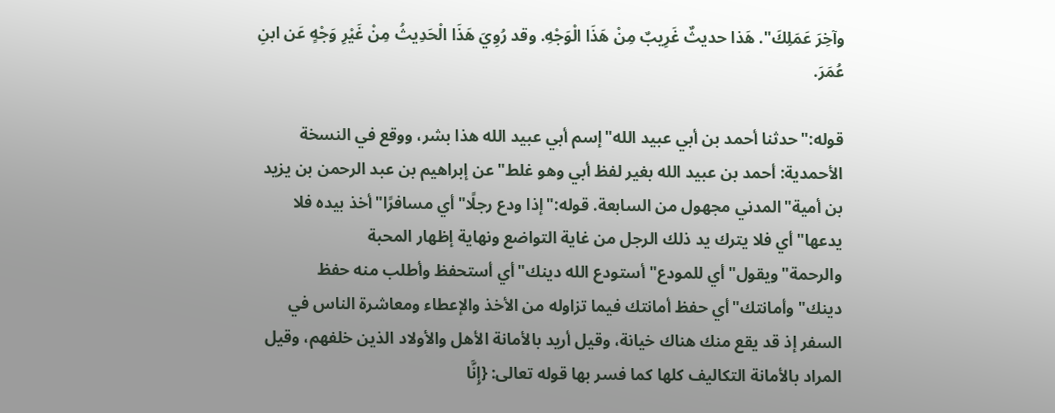وآخِرَ عَمَلِكَ". هَذا حديثٌ غَرِيبٌ مِنْ هَذَا الْوَجْهِ. وقد رُوِيَ هَذَا الْحَدِيثُ مِنْ غَيْرِ وَجْهٍ عَن ابنِ عُمَرَ.

قوله:"حدثنا أحمد بن أبي عبيد الله"إسم أبي عبيد الله هذا بشر، ووقع في النسخة الأحمدية: أحمد بن عبيد الله بغير لفظ أبي وهو غلط"عن إبراهيم بن عبد الرحمن بن يزيد بن أمية"المدني مجهول من السابعة. قوله:"إذا ودع رجلًا"أي مسافرًا"أخذ بيده فلا يدعها"أي فلا يترك يد ذلك الرجل من غاية التواضع ونهاية إظهار المحبة والرحمة"ويقول"أي للمودع"أستودع الله دينك"أي أستحفظ وأطلب منه حفظ دينك"وأمانتك"أي حفظ أمانتك فيما تزاوله من الأخذ والإعطاء ومعاشرة الناس في السفر إذ قد يقع منك هناك خيانة، وقيل أريد بالأمانة الأهل والأولاد الذين خلفهم، وقيل المراد بالأمانة التكاليف كلها كما فسر بها قوله تعالى: {إِنَّا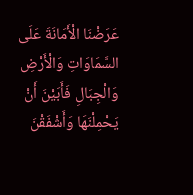عَرَضْنَا الْأَمَانَةَ عَلَى السَّمَاوَاتِ وَالْأَرْضِ وَالْجِبَالِ فَأَبَيْنَ أَنْ يَحْمِلْنَهَا وَأَشْفَقْنَ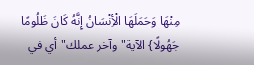مِنْهَا وَحَمَلَهَا الْأِنْسَانُ إِنَّهُ كَانَ ظَلُومًا جَهُولًا} الآية"وآخر عملك"أي في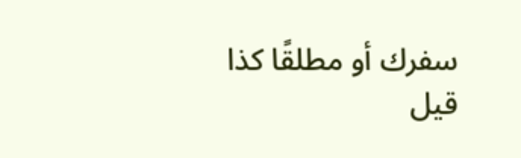سفرك أو مطلقًا كذا قيل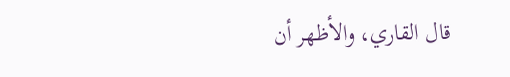قال القاري، والأظهر أن